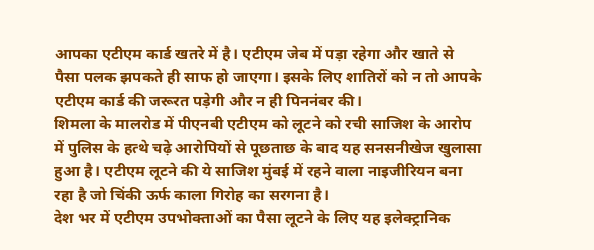आपका एटीएम कार्ड खतरे में है। एटीएम जेब में पड़ा रहेगा और खाते से पैसा पलक झपकते ही साफ हो जाएगा। इसके लिए शातिरों को न तो आपके एटीएम कार्ड की जरूरत पड़ेगी और न ही पिननंबर की।
शिमला के मालरोड में पीएनबी एटीएम को लूटने को रची साजिश के आरोप में पुलिस के हत्थे चढ़े आरोपियों से पूछताछ के बाद यह सनसनीखेज खुलासा हुआ है। एटीएम लूटने की ये साजिश मुंबई में रहने वाला नाइजीरियन बना रहा है जो चिंकी ऊर्फ काला गिरोह का सरगना है।
देश भर में एटीएम उपभोक्ताओं का पैसा लूटने के लिए यह इलेक्ट्रानिक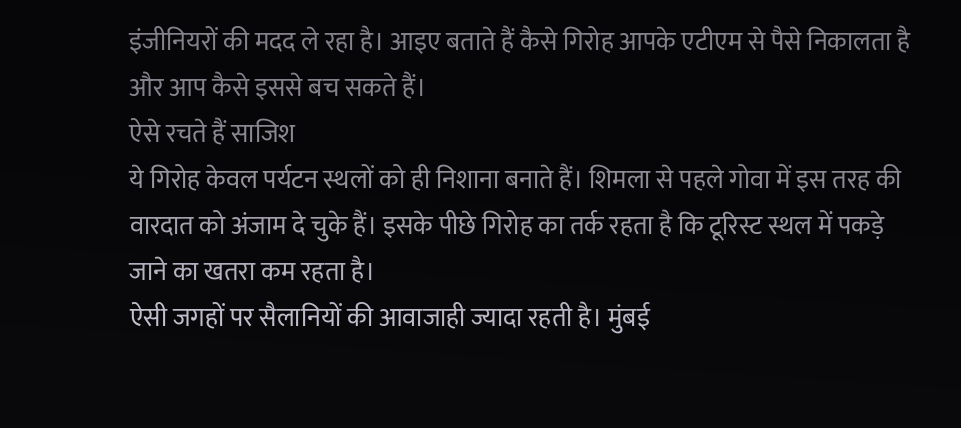इंजीनियरों की मदद ले रहा है। आइए बताते हैं कैसे गिरोह आपके एटीएम से पैसे निकालता है और आप कैसे इससे बच सकते हैं।
ऐसे रचते हैं साजिश
ये गिरोह केवल पर्यटन स्थलों को ही निशाना बनाते हैं। शिमला से पहले गोवा में इस तरह की वारदात को अंजाम दे चुके हैं। इसके पीछे गिरोह का तर्क रहता है कि टूरिस्ट स्थल में पकड़े जाने का खतरा कम रहता है।
ऐसी जगहों पर सैलानियों की आवाजाही ज्यादा रहती है। मुंबई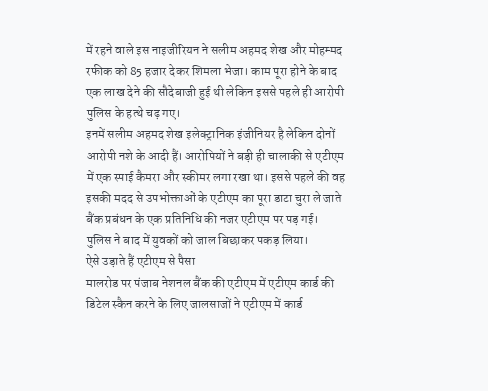में रहने वाले इस नाइजीरियन ने सलीम अहमद शेख और मोहम्मद रफीक को 85 हजार देकर शिमला भेजा। काम पूरा होने के बाद एक लाख देने की सौदेबाजी हुई थी लेकिन इससे पहले ही आरोपी पुलिस के हत्थे चढ़ गए।
इनमें सलीम अहमद शेख इलेक्ट्रानिक इंजीनियर है लेकिन दोनों आरोपी नशे के आदी हैं। आरोपियों ने बड़ी ही चालाकी से एटीएम में एक स्पाई कैमरा और स्कीमर लगा रखा था। इससे पहले की वह इसकी मदद से उपभोक्ताओं के एटीएम का पूरा डाटा चुरा ले जाते बैंक प्रबंधन के एक प्रतिनिधि की नजर एटीएम पर पड़ गई। पुलिस ने बाद में युवकों को जाल बिछाकर पकड़ लिया।
ऐसे उड़ाते हैं एटीएम से पैसा
मालरोड पर पंजाब नेशनल बैंक की एटीएम में एटीएम कार्ड की डिटेल स्कैन करने के लिए जालसाजों ने एटीएम में कार्ड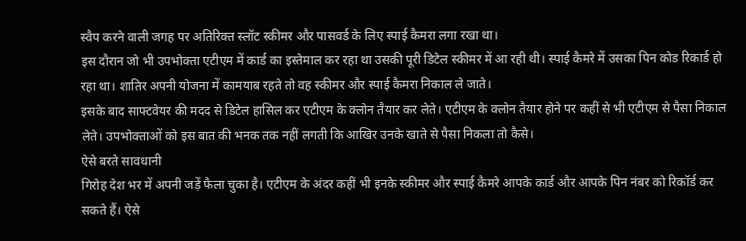स्वैप करने वाली जगह पर अतिरिक्त स्लॉट स्कीमर और पासवर्ड के लिए स्पाई कैमरा लगा रखा था।
इस दौरान जो भी उपभोक्ता एटीएम में कार्ड का इस्तेमाल कर रहा था उसकी पूरी डिटेल स्कीमर में आ रही थी। स्पाई कैमरे में उसका पिन कोड रिकार्ड हो रहा था। शातिर अपनी योजना में कामयाब रहते तो वह स्कीमर और स्पाई कैमरा निकाल ले जाते।
इसके बाद साफ्टवेयर की मदद से डिटेल हासिल कर एटीएम के क्लोन तैयार कर लेते। एटीएम के क्लोन तैयार होने पर कहीं से भी एटीएम से पैसा निकाल लेते। उपभोक्ताओं को इस बात की भनक तक नहीं लगती कि आखिर उनके खाते से पैसा निकला तो कैसे।
ऐसे बरते सावधानी
गिरोह देश भर में अपनी जड़ें फैला चुका है। एटीएम के अंदर कहीं भी इनके स्कीमर और स्पाई कैमरे आपके कार्ड और आपके पिन नंबर को रिकॉर्ड कर सकते हैं। ऐसे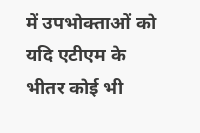में उपभोक्ताओं को यदि एटीएम के भीतर कोई भी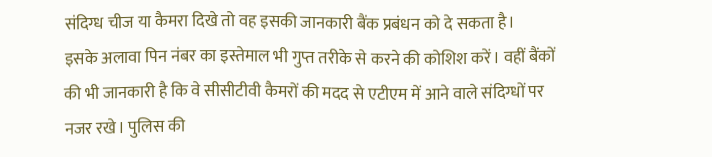संदिग्ध चीज या कैमरा दिखे तो वह इसकी जानकारी बैंक प्रबंधन को दे सकता है।
इसके अलावा पिन नंबर का इस्तेमाल भी गुप्त तरीके से करने की कोशिश करें। वहीं बैंकों की भी जानकारी है कि वे सीसीटीवी कैमरों की मदद से एटीएम में आने वाले संदिग्धों पर नजर रखे। पुलिस की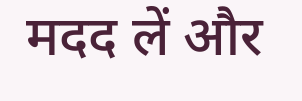मदद लें और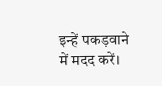इन्हें पकड़वाने में मदद करें।